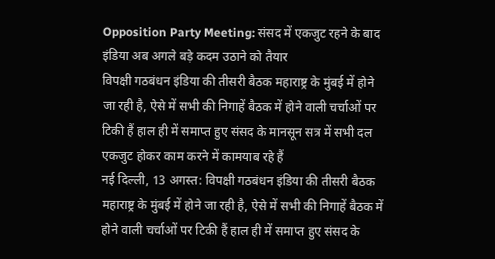Opposition Party Meeting: संसद में एकजुट रहने के बाद इंडिया अब अगले बड़े कदम उठाने को तैयार
विपक्षी गठबंधन इंडिया की तीसरी बैठक महाराष्ट्र के मुंबई में होने जा रही है, ऐसे में सभी की निगाहें बैठक में होने वाली चर्चाओं पर टिकी हैं हाल ही में समाप्त हुए संसद के मानसून सत्र में सभी दल एकजुट होकर काम करने में कामयाब रहे हैं
नई दिल्ली, 13 अगस्त: विपक्षी गठबंधन इंडिया की तीसरी बैठक महाराष्ट्र के मुंबई में होने जा रही है, ऐसे में सभी की निगाहें बैठक में होने वाली चर्चाओं पर टिकी हैं हाल ही में समाप्त हुए संसद के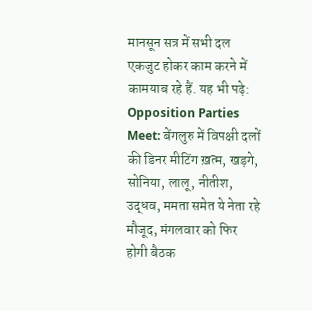मानसून सत्र में सभी दल एकजुट होकर काम करने में कामयाब रहे हैं. यह भी पढ़े: Opposition Parties Meet: बेंगलुरु में विपक्षी दलों की डिनर मीटिंग ख़त्म, खड़गे, सोनिया, लालू, नीतीश, उद्धव, ममता समेत ये नेता रहे मौजूद, मंगलवार को फिर होगी बैठक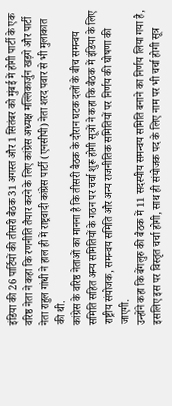इंडिया की 26 पार्टियों की तीसरी बैठक 31 अगस्त और 1 सितंबर को मुंबई में होगी पार्टी के एक वरिष्ठ नेता ने कहा कि रणनीति तैयार करने के लिए कांग्रेस अध्यक्ष मल्लिकार्जुन खड़गे और पार्टी नेता राहुल गांधी ने हाल ही में राष्ट्रवादी कांग्रेस पार्टी (एनसीपी) नेता शरद पवार से भी मुलाकात की थी.
कांग्रेस के वरिष्ठ नेताओं का मानना है कि तीसरी बैठक के दौरान घटक दलों के बीच समन्वय समिति सहित अन्य समितियों के गठन पर चर्चा शुरू होगी सूत्रों ने कहा कि बैठक में इंडिया के लिए राष्ट्रीय संयोजक, समन्वय समिति और अन्य राजनीतिक समितियों पर निर्णय की घोषणा की जाएगी.
उन्होंने कहा कि बेंगलुरु की बैठक में 11 सदस्यीय समन्वय समिति बनाने का निर्णय लिया गया है, इसलिए इस पर विस्तृत चर्चा होगी, साथ ही संयोजक पद के लिए नाम पर भी चर्चा होगी सूत्र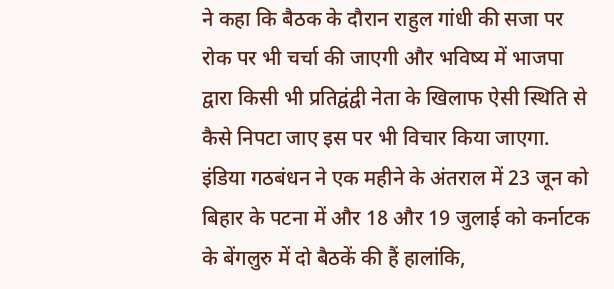ने कहा कि बैठक के दौरान राहुल गांधी की सजा पर रोक पर भी चर्चा की जाएगी और भविष्य में भाजपा द्वारा किसी भी प्रतिद्वंद्वी नेता के खिलाफ ऐसी स्थिति से कैसे निपटा जाए इस पर भी विचार किया जाएगा.
इंडिया गठबंधन ने एक महीने के अंतराल में 23 जून को बिहार के पटना में और 18 और 19 जुलाई को कर्नाटक के बेंगलुरु में दो बैठकें की हैं हालांकि,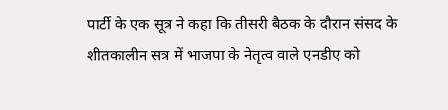पार्टी के एक सूत्र ने कहा कि तीसरी बैठक के दौरान संसद के शीतकालीन सत्र में भाजपा के नेतृत्व वाले एनडीए को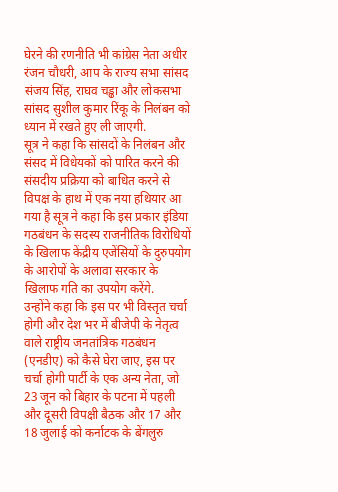घेरने की रणनीति भी कांग्रेस नेता अधीर रंजन चौधरी, आप के राज्य सभा सांसद संजय सिंह, राघव चड्ढा और लोकसभा सांसद सुशील कुमार रिंकू के निलंबन को ध्यान में रखते हुए ली जाएगी.
सूत्र ने कहा कि सांसदों के निलंबन और संसद में विधेयकों को पारित करने की संसदीय प्रक्रिया को बाधित करने से विपक्ष के हाथ में एक नया हथियार आ गया है सूत्र ने कहा कि इस प्रकार इंडिया गठबंधन के सदस्य राजनीतिक विरोधियों के खिलाफ केंद्रीय एजेंसियों के दुरुपयोग के आरोपों के अलावा सरकार के खिलाफ गति का उपयोग करेंगे.
उन्होंने कहा कि इस पर भी विस्तृत चर्चा होगी और देश भर में बीजेपी के नेतृत्व वाले राष्ट्रीय जनतांत्रिक गठबंधन (एनडीए) को कैसे घेरा जाए, इस पर चर्चा होगी पार्टी के एक अन्य नेता, जो 23 जून को बिहार के पटना में पहली और दूसरी विपक्षी बैठक और 17 और 18 जुलाई को कर्नाटक के बेंगलुरु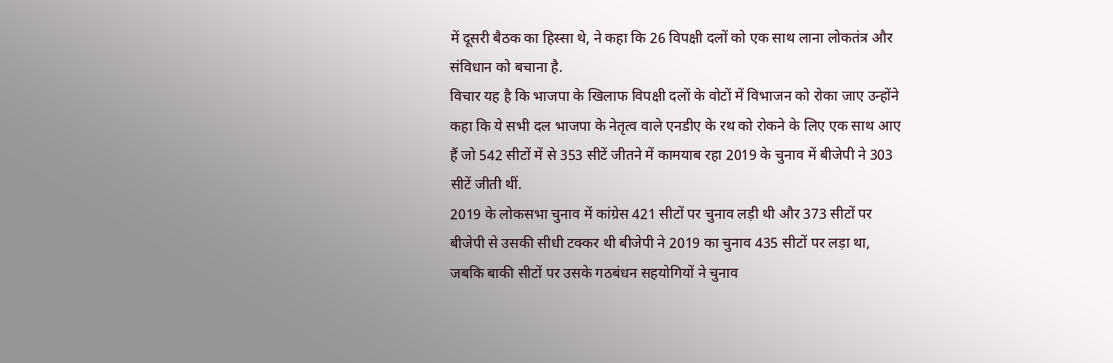में दूसरी बैठक का हिस्सा थे, ने कहा कि 26 विपक्षी दलों को एक साथ लाना लोकतंत्र और संविधान को बचाना है.
विचार यह है कि भाजपा के खिलाफ विपक्षी दलों के वोटों में विभाजन को रोका जाए उन्होंने कहा कि ये सभी दल भाजपा के नेतृत्व वाले एनडीए के रथ को रोकने के लिए एक साथ आए हैं जो 542 सीटों में से 353 सीटें जीतने में कामयाब रहा 2019 के चुनाव में बीजेपी ने 303 सीटें जीती थीं.
2019 के लोकसभा चुनाव में कांग्रेस 421 सीटों पर चुनाव लड़ी थी और 373 सीटों पर बीजेपी से उसकी सीधी टक्कर थी बीजेपी ने 2019 का चुनाव 435 सीटों पर लड़ा था, जबकि बाकी सीटों पर उसके गठबंधन सहयोगियों ने चुनाव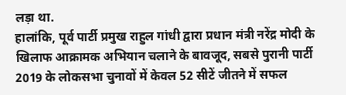लड़ा था.
हालांकि, पूर्व पार्टी प्रमुख राहुल गांधी द्वारा प्रधान मंत्री नरेंद्र मोदी के खिलाफ आक्रामक अभियान चलाने के बावजूद, सबसे पुरानी पार्टी 2019 के लोकसभा चुनावों में केवल 52 सीटें जीतने में सफल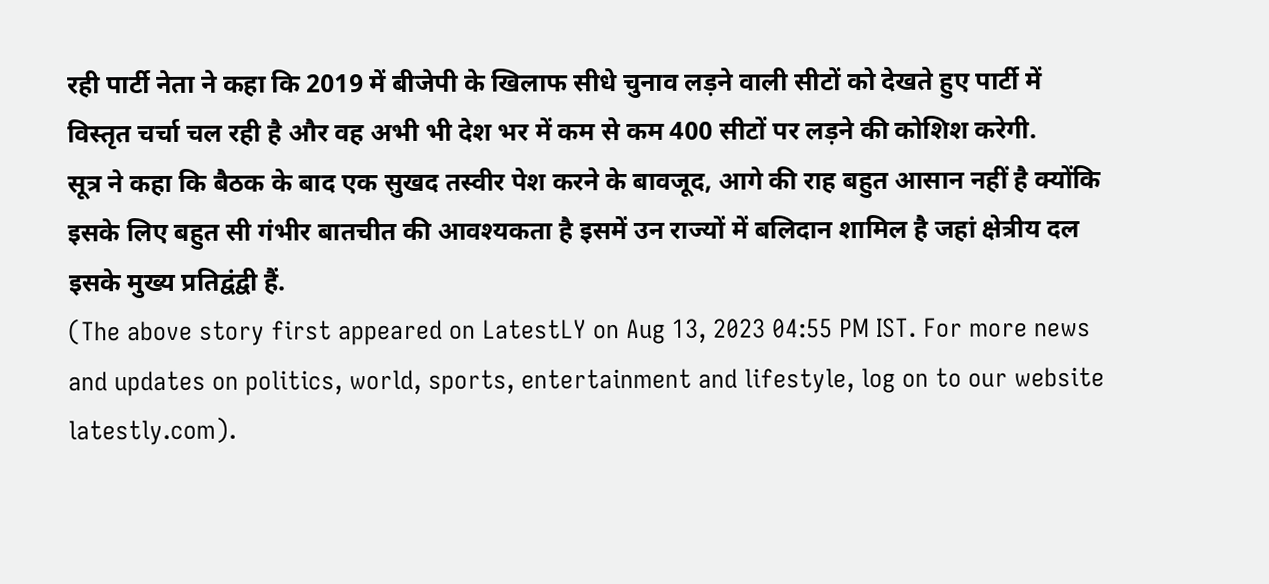रही पार्टी नेता ने कहा कि 2019 में बीजेपी के खिलाफ सीधे चुनाव लड़ने वाली सीटों को देखते हुए पार्टी में विस्तृत चर्चा चल रही है और वह अभी भी देश भर में कम से कम 400 सीटों पर लड़ने की कोशिश करेगी.
सूत्र ने कहा कि बैठक के बाद एक सुखद तस्वीर पेश करने के बावजूद, आगे की राह बहुत आसान नहीं है क्योंकि इसके लिए बहुत सी गंभीर बातचीत की आवश्यकता है इसमें उन राज्यों में बलिदान शामिल है जहां क्षेत्रीय दल इसके मुख्य प्रतिद्वंद्वी हैं.
(The above story first appeared on LatestLY on Aug 13, 2023 04:55 PM IST. For more news and updates on politics, world, sports, entertainment and lifestyle, log on to our website latestly.com).